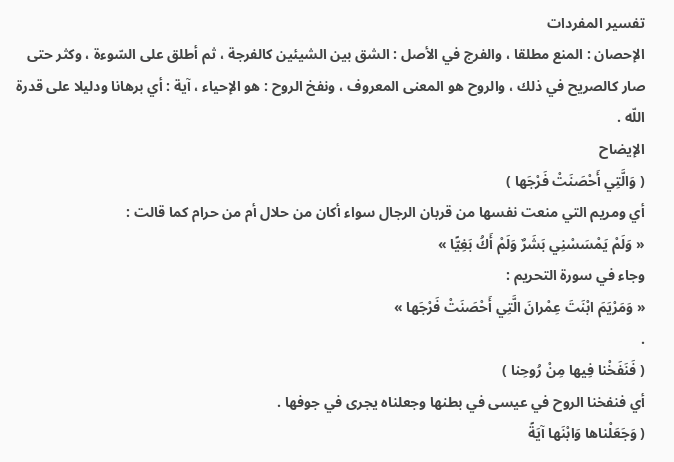تفسير المفردات
الإحصان : المنع مطلقا ، والفرج في الأصل : الشق بين الشيئين كالفرجة ، ثم أطلق على السّوءة ، وكثر حتى صار كالصريح في ذلك ، والروح هو المعنى المعروف ، ونفخ الروح : هو الإحياء ، آية : أي برهانا ودليلا على قدرة اللّه .
الإيضاح
( وَالَّتِي أَحْصَنَتْ فَرْجَها )
أي ومريم التي منعت نفسها من قربان الرجال سواء أكان من حلال أم من حرام كما قالت :
« وَلَمْ يَمْسَسْنِي بَشَرٌ وَلَمْ أَكُ بَغِيًّا »
وجاء في سورة التحريم :
« وَمَرْيَمَ ابْنَتَ عِمْرانَ الَّتِي أَحْصَنَتْ فَرْجَها »
.
( فَنَفَخْنا فِيها مِنْ رُوحِنا )
أي فنفخنا الروح في عيسى في بطنها وجعلناه يجرى في جوفها .
( وَجَعَلْناها وَابْنَها آيَةً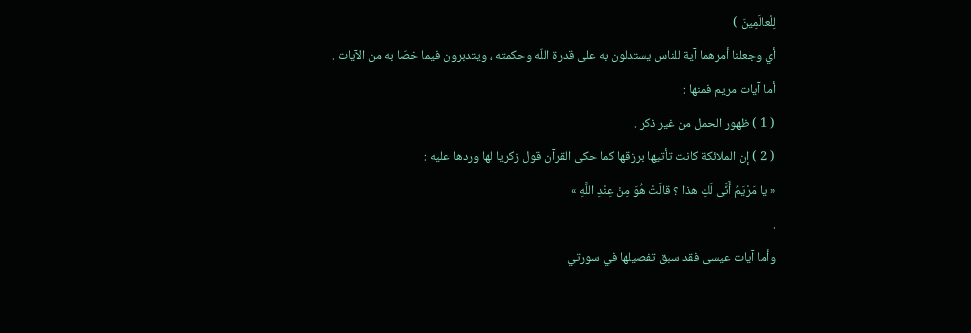لِلْعالَمِينَ )
أي وجعلنا أمرهما آية للناس يستدلون به على قدرة اللّه وحكمته ، ويتدبرون فيما خصّا به من الآيات .
أما آيات مريم فمنها :
( 1 ) ظهور الحمل من غير ذكر .
( 2 ) إن الملائكة كانت تأتيها برزقها كما حكى القرآن قول زكريا لها وردها عليه :
« يا مَرْيَمُ أَنَّى لَكِ هذا ؟ قالَتْ هُوَ مِنْ عِنْدِ اللَّهِ »
.
وأما آيات عيسى فقد سبق تفصيلها في سورتي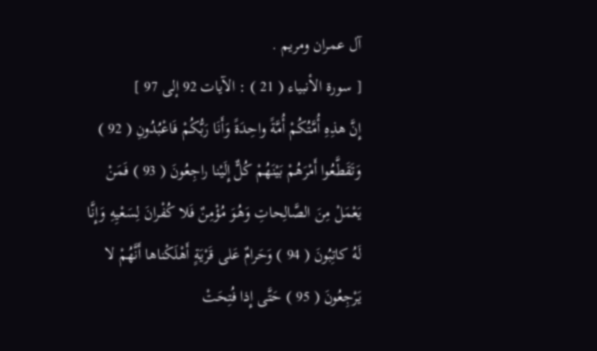آل عمران ومريم .
[ سورة الأنبياء ( 21 ) : الآيات 92 إلى 97 ]
إِنَّ هذِهِ أُمَّتُكُمْ أُمَّةً واحِدَةً وَأَنَا رَبُّكُمْ فَاعْبُدُونِ ( 92 ) وَتَقَطَّعُوا أَمْرَهُمْ بَيْنَهُمْ كُلٌّ إِلَيْنا راجِعُونَ ( 93 ) فَمَنْ يَعْمَلْ مِنَ الصَّالِحاتِ وَهُوَ مُؤْمِنٌ فَلا كُفْرانَ لِسَعْيِهِ وَإِنَّا لَهُ كاتِبُونَ ( 94 ) وَحَرامٌ عَلى قَرْيَةٍ أَهْلَكْناها أَنَّهُمْ لا يَرْجِعُونَ ( 95 ) حَتَّى إِذا فُتِحَتْ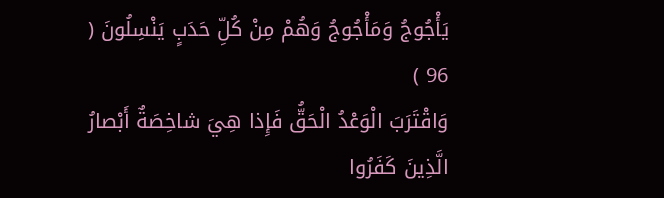يَأْجُوجُ وَمَأْجُوجُ وَهُمْ مِنْ كُلِّ حَدَبٍ يَنْسِلُونَ ( 96 )
وَاقْتَرَبَ الْوَعْدُ الْحَقُّ فَإِذا هِيَ شاخِصَةٌ أَبْصارُ الَّذِينَ كَفَرُوا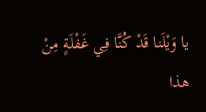يا وَيْلَنا قَدْ كُنَّا فِي غَفْلَةٍ مِنْ هذا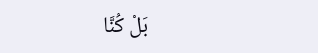بَلْ كُنَّا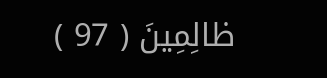ظالِمِينَ ( 97 )